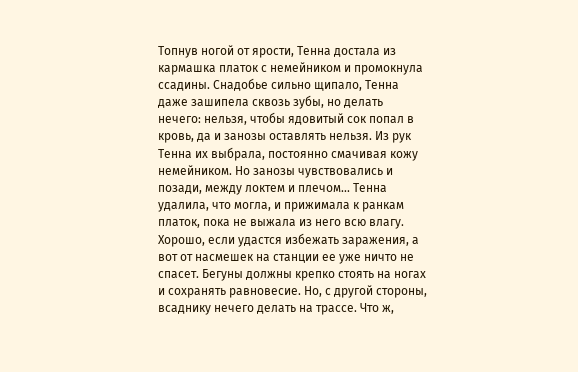Топнув ногой от ярости, Тенна достала из кармашка платок с немейником и промокнула ссадины. Снадобье сильно щипало, Тенна даже зашипела сквозь зубы, но делать нечего: нельзя, чтобы ядовитый сок попал в кровь, да и занозы оставлять нельзя. Из рук Тенна их выбрала, постоянно смачивая кожу немейником. Но занозы чувствовались и позади, между локтем и плечом... Тенна удалила, что могла, и прижимала к ранкам платок, пока не выжала из него всю влагу. Хорошо, если удастся избежать заражения, а вот от насмешек на станции ее уже ничто не спасет. Бегуны должны крепко стоять на ногах и сохранять равновесие. Но, с другой стороны, всаднику нечего делать на трассе. Что ж,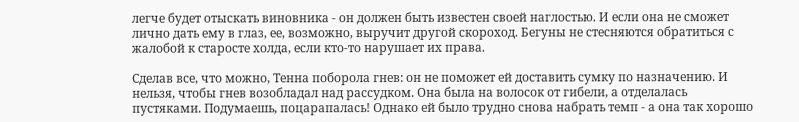легче будет отыскать виновника - он должен быть известен своей наглостью. И если она не сможет лично дать ему в глаз, ее, возможно, выручит другой скороход. Бегуны не стесняются обратиться с жалобой к старосте холда, если кто-то нарушает их права.

Сделав все, что можно, Тенна поборола гнев: он не поможет ей доставить сумку по назначению. И нельзя, чтобы гнев возобладал над рассудком. Она была на волосок от гибели, а отделалась пустяками. Подумаешь, поцарапалась! Однако ей было трудно снова набрать темп - а она так хорошо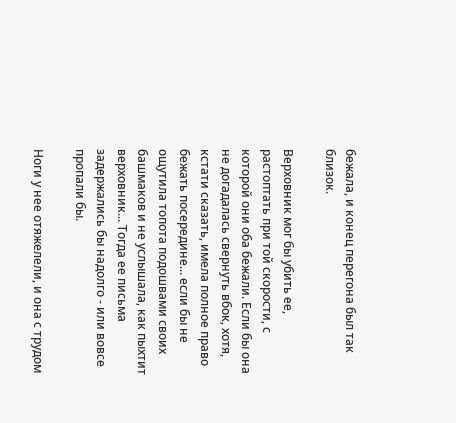бежала, и конец перегона был так близок.

Верховник мог бы убить ее, растоптать при той скорости, с которой они оба бежали. Если бы она не догадалась свернуть вбок, хотя, кстати сказать, имела полное право бежать посередине... если бы не ощутила топота подошвами своих башмаков и не услышала, как пыхтит верховник... Тогда ее письма задержались бы надолго - или вовсе пропали бы.

Ноги у нее отяжелели, и она с трудом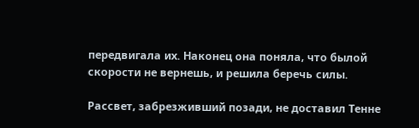передвигала их. Наконец она поняла, что былой скорости не вернешь, и решила беречь силы.

Рассвет, забрезживший позади, не доставил Тенне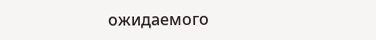ожидаемого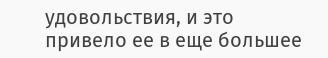удовольствия, и это привело ее в еще большее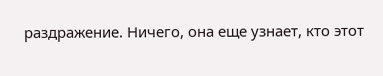раздражение. Ничего, она еще узнает, кто этот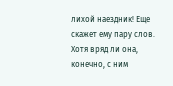лихой наездник! Еще скажет ему пару слов. Хотя вряд ли она, конечно, с ним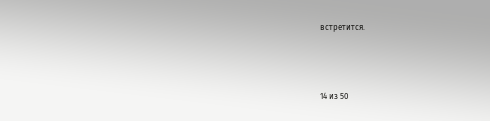встретится.



14 из 50